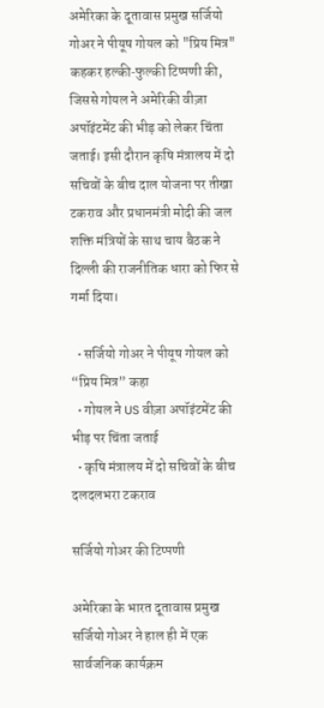अमेरिका के दूतावास प्रमुख सर्जियो गोअर ने पीयूष गोयल को "प्रिय मित्र" कहकर हल्की‑फुल्की टिप्पणी की, जिससे गोयल ने अमेरिकी वीज़ा अपॉइंटमेंट की भीड़ को लेकर चिंता जताई। इसी दौरान कृषि मंत्रालय में दो सचिवों के बीच दाल योजना पर तीखा टकराव और प्रधानमंत्री मोदी की जल शक्ति मंत्रियों के साथ चाय बैठक ने दिल्ली की राजनीतिक धारा को फिर से गर्मा दिया।

  • सर्जियो गोअर ने पीयूष गोयल को “प्रिय मित्र” कहा
  • गोयल ने US वीज़ा अपॉइंटमेंट की भीड़ पर चिंता जताई
  • कृषि मंत्रालय में दो सचिवों के बीच दलदलभरा टकराव

सर्जियो गोअर की टिप्पणी

अमेरिका के भारत दूतावास प्रमुख सर्जियो गोअर ने हाल ही में एक सार्वजनिक कार्यक्रम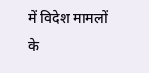में विदेश मामलों के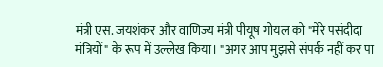मंत्री एस. जयशंकर और वाणिज्य मंत्री पीयूष गोयल को "मेरे पसंदीदा मंत्रियों" के रूप में उल्लेख किया। "अगर आप मुझसे संपर्क नहीं कर पा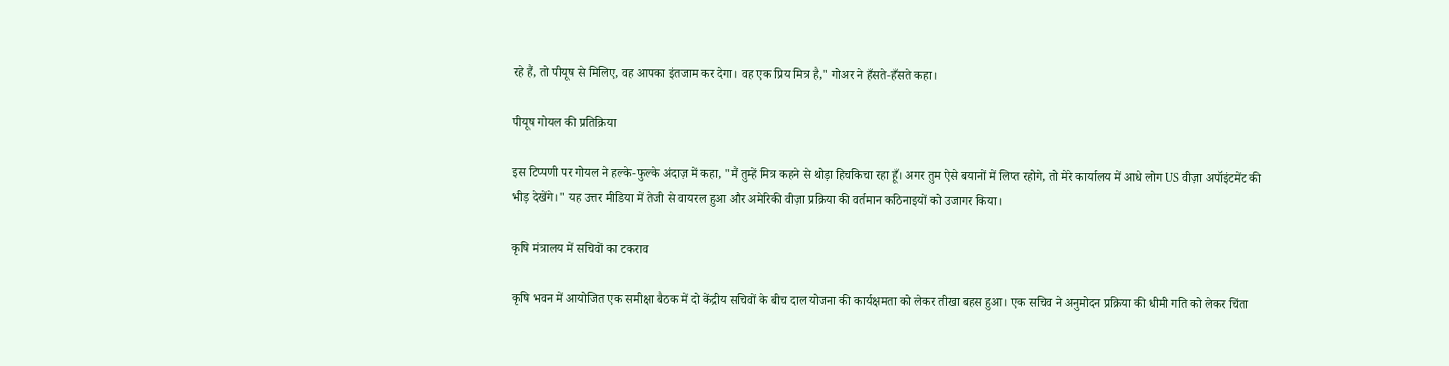रहे हैं, तो पीयूष से मिलिए, वह आपका इंतजाम कर देगा। वह एक प्रिय मित्र है," गोअर ने हँसते‑हँसते कहा।

पीयूष गोयल की प्रतिक्रिया

इस टिप्पणी पर गोयल ने हल्के‑फुल्के अंदाज़ में कहा, "मैं तुम्हें मित्र कहने से थोड़ा हिचकिचा रहा हूँ। अगर तुम ऐसे बयानों में लिप्त रहोगे, तो मेरे कार्यालय में आधे लोग US वीज़ा अपॉइंटमेंट की भीड़ देखेंगे।" यह उत्तर मीडिया में तेजी से वायरल हुआ और अमेरिकी वीज़ा प्रक्रिया की वर्तमान कठिनाइयों को उजागर किया।

कृषि मंत्रालय में सचिवों का टकराव

कृषि भवन में आयोजित एक समीक्षा बैठक में दो केंद्रीय सचिवों के बीच दाल योजना की कार्यक्षमता को लेकर तीखा बहस हुआ। एक सचिव ने अनुमोदन प्रक्रिया की धीमी गति को लेकर चिंता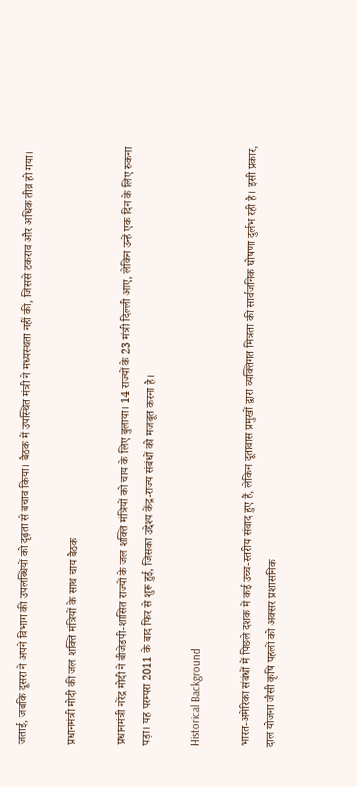जताई, जबकि दूसरा ने अपने विभाग की उपलब्धियों को दृढ़ता से बचाव किया। बैठक में उपस्थित मंत्री ने मध्यस्थता नहीं की, जिससे टकराव और अधिक तीव्र हो गया।

प्रधानमंत्री मोदी की जल शक्ति मंत्रियों के साथ चाय बैठक

प्रधानमंत्री नरेंद्र मोदी ने बीजेडपी‑शासित राज्यों के जल शक्ति मंत्रियों को चाय के लिए बुलाया। 14 राज्यों के 23 मंत्री दिल्ली आए, लेकिन उन्हें एक दिन के लिए रुकना पड़ा। यह परम्परा 2011 के बाद फिर से शुरू हुई, जिसका उद्देश्य केंद्र‑राज्य संबंधों को मजबूत करना है।

Historical Background

भारत‑अमेरिका संबंधों में पिछले दशक में कई उच्च‑स्तरीय संवाद हुए हैं, लेकिन दूतावास प्रमुखों द्वारा व्यक्तिगत मित्रता की सार्वजनिक घोषणा दुर्लभ रही है। इसी प्रकार, दाल योजना जैसी कृषि पहलों को अक्सर प्रशासनिक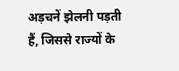अड़चनें झेलनी पड़ती हैं, जिससे राज्यों के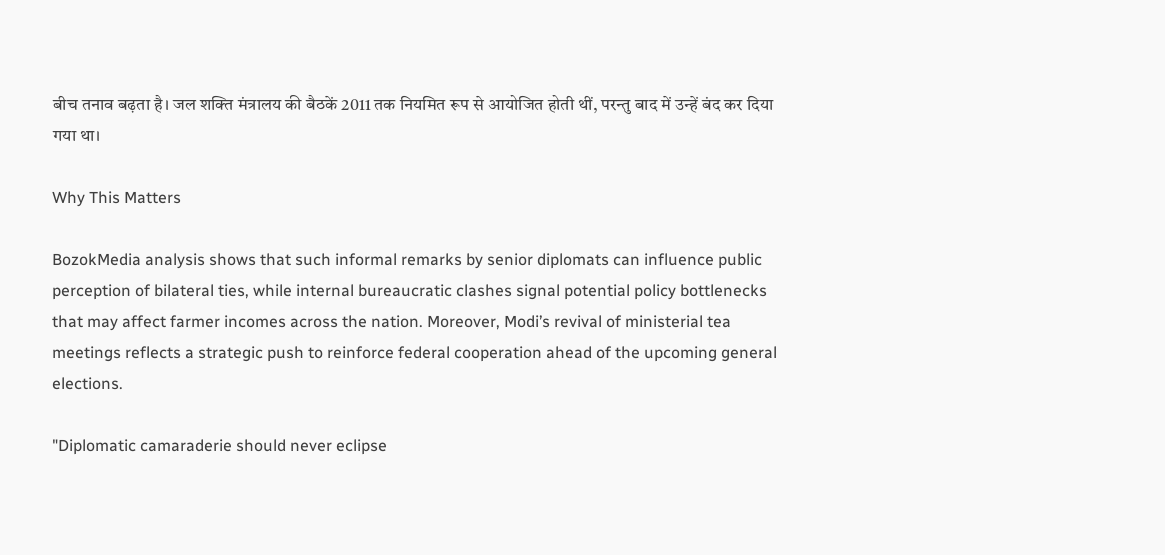बीच तनाव बढ़ता है। जल शक्ति मंत्रालय की बैठकें 2011 तक नियमित रूप से आयोजित होती थीं, परन्तु बाद में उन्हें बंद कर दिया गया था।

Why This Matters

BozokMedia analysis shows that such informal remarks by senior diplomats can influence public perception of bilateral ties, while internal bureaucratic clashes signal potential policy bottlenecks that may affect farmer incomes across the nation. Moreover, Modi’s revival of ministerial tea meetings reflects a strategic push to reinforce federal cooperation ahead of the upcoming general elections.

"Diplomatic camaraderie should never eclipse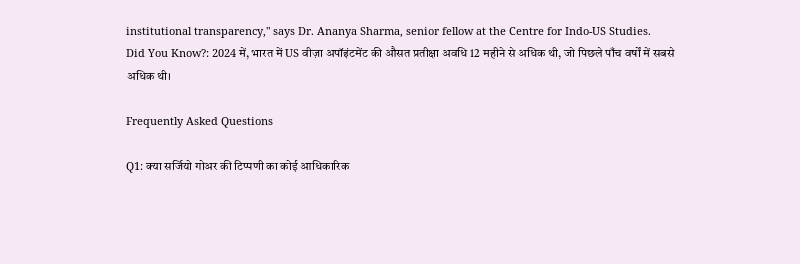institutional transparency," says Dr. Ananya Sharma, senior fellow at the Centre for Indo‑US Studies.
Did You Know?: 2024 में, भारत में US वीज़ा अपॉइंटमेंट की औसत प्रतीक्षा अवधि 12 महीने से अधिक थी, जो पिछले पाँच वर्षों में सबसे अधिक थी।

Frequently Asked Questions

Q1: क्या सर्जियो गोअर की टिप्पणी का कोई आधिकारिक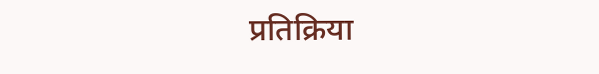प्रतिक्रिया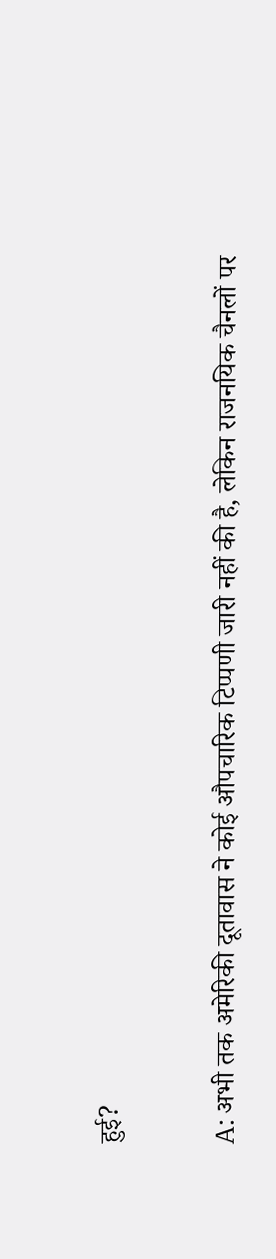हुई?

A: अभी तक अमेरिकी दूतावास ने कोई औपचारिक टिप्पणी जारी नहीं की है, लेकिन राजनयिक चैनलों पर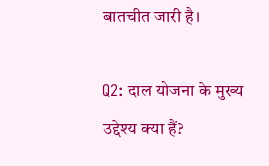बातचीत जारी है।

Q2: दाल योजना के मुख्य उद्देश्य क्या हैं?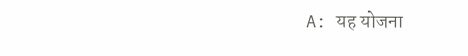A: यह योजना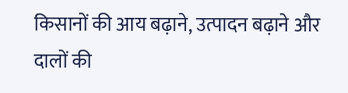किसानों की आय बढ़ाने, उत्पादन बढ़ाने और दालों की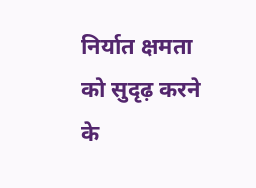निर्यात क्षमता को सुदृढ़ करने के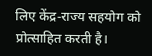लिए केंद्र‑राज्य सहयोग को प्रोत्साहित करती है।